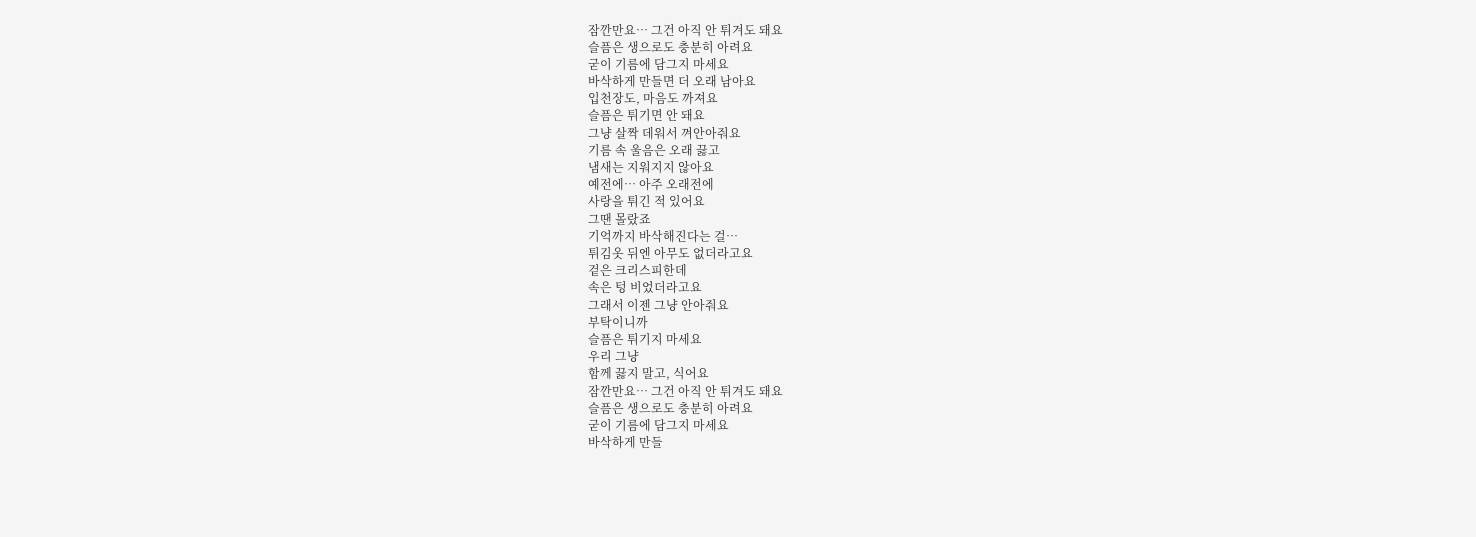잠깐만요… 그건 아직 안 튀겨도 돼요
슬픔은 생으로도 충분히 아려요
굳이 기름에 담그지 마세요
바삭하게 만들면 더 오래 남아요
입천장도, 마음도 까져요
슬픔은 튀기면 안 돼요
그냥 살짝 데워서 껴안아줘요
기름 속 울음은 오래 끓고
냄새는 지워지지 않아요
예전에… 아주 오래전에
사랑을 튀긴 적 있어요
그땐 몰랐죠
기억까지 바삭해진다는 걸…
튀김옷 뒤엔 아무도 없더라고요
겉은 크리스피한데
속은 텅 비었더라고요
그래서 이젠 그냥 안아줘요
부탁이니까
슬픔은 튀기지 마세요
우리 그냥
함께 끓지 말고, 식어요
잠깐만요… 그건 아직 안 튀겨도 돼요
슬픔은 생으로도 충분히 아려요
굳이 기름에 담그지 마세요
바삭하게 만들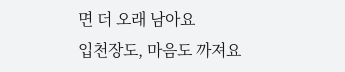면 더 오래 남아요
입천장도, 마음도 까져요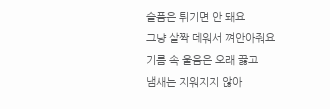슬픔은 튀기면 안 돼요
그냥 살짝 데워서 껴안아줘요
기름 속 울음은 오래 끓고
냄새는 지워지지 않아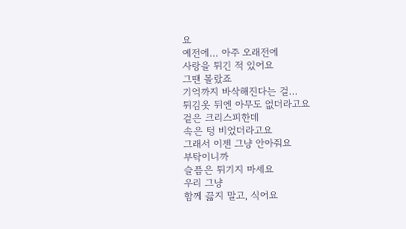요
예전에… 아주 오래전에
사랑을 튀긴 적 있어요
그땐 몰랐죠
기억까지 바삭해진다는 걸…
튀김옷 뒤엔 아무도 없더라고요
겉은 크리스피한데
속은 텅 비었더라고요
그래서 이젠 그냥 안아줘요
부탁이니까
슬픔은 튀기지 마세요
우리 그냥
함께 끓지 말고, 식어요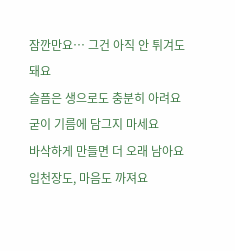잠깐만요… 그건 아직 안 튀겨도 돼요
슬픔은 생으로도 충분히 아려요
굳이 기름에 담그지 마세요
바삭하게 만들면 더 오래 남아요
입천장도, 마음도 까져요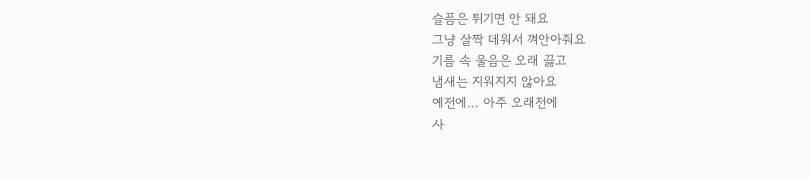슬픔은 튀기면 안 돼요
그냥 살짝 데워서 껴안아줘요
기름 속 울음은 오래 끓고
냄새는 지워지지 않아요
예전에… 아주 오래전에
사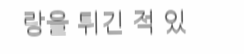랑을 튀긴 적 있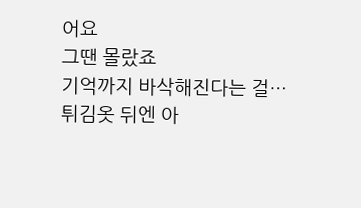어요
그땐 몰랐죠
기억까지 바삭해진다는 걸…
튀김옷 뒤엔 아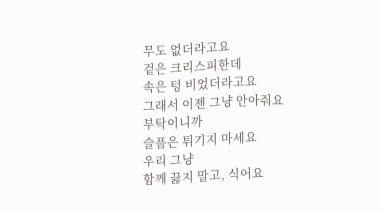무도 없더라고요
겉은 크리스피한데
속은 텅 비었더라고요
그래서 이젠 그냥 안아줘요
부탁이니까
슬픔은 튀기지 마세요
우리 그냥
함께 끓지 말고, 식어요